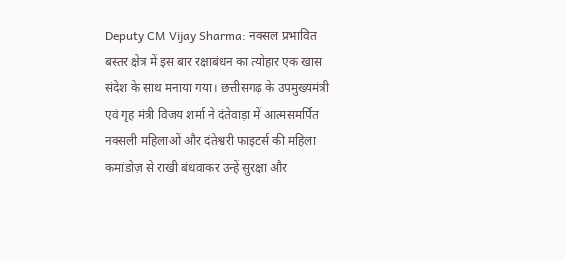Deputy CM Vijay Sharma: नक्सल प्रभावित बस्तर क्षेत्र में इस बार रक्षाबंधन का त्योहार एक खास संदेश के साथ मनाया गया। छत्तीसगढ़ के उपमुख्यमंत्री एवं गृह मंत्री विजय शर्मा ने दंतेवाड़ा में आत्मसमर्पित नक्सली महिलाओं और दंतेश्वरी फाइटर्स की महिला कमांडोज़ से राखी बंधवाकर उन्हें सुरक्षा और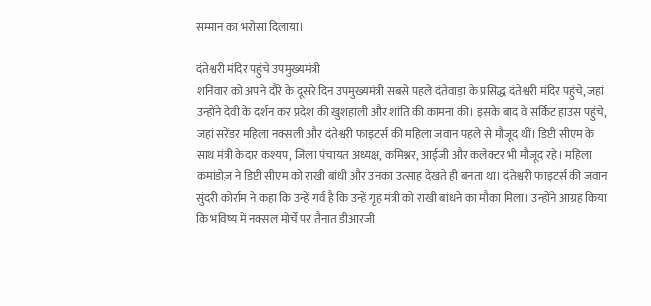सम्मान का भरोसा दिलाया।

दंतेश्वरी मंदिर पहुंचे उपमुख्यमंत्री
शनिवार को अपने दौरे के दूसरे दिन उपमुख्यमंत्री सबसे पहले दंतेवाड़ा के प्रसिद्ध दंतेश्वरी मंदिर पहुंचे, जहां उन्होंने देवी के दर्शन कर प्रदेश की खुशहाली और शांति की कामना की। इसके बाद वे सर्किट हाउस पहुंचे, जहां सरेंडर महिला नक्सली और दंतेश्वरी फाइटर्स की महिला जवान पहले से मौजूद थीं। डिप्टी सीएम के साथ मंत्री केदार कश्यप, जिला पंचायत अध्यक्ष, कमिश्नर, आईजी और कलेक्टर भी मौजूद रहे। महिला कमांडोज़ ने डिप्टी सीएम को राखी बांधी और उनका उत्साह देखते ही बनता था। दंतेश्वरी फाइटर्स की जवान सुंदरी कोर्राम ने कहा कि उन्हें गर्व है कि उन्हें गृह मंत्री को राखी बांधने का मौका मिला। उन्होंने आग्रह किया कि भविष्य में नक्सल मोर्चे पर तैनात डीआरजी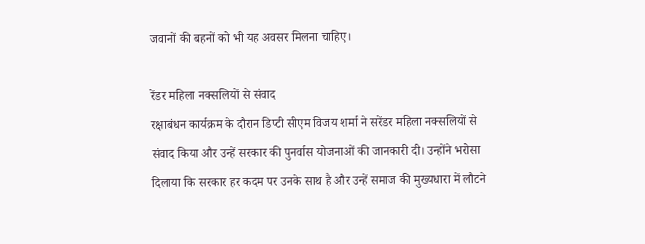जवानों की बहनों को भी यह अवसर मिलना चाहिए।

रेंडर महिला नक्सलियों से संवाद
रक्षाबंधन कार्यक्रम के दौरान डिप्टी सीएम विजय शर्मा ने सरेंडर महिला नक्सलियों से संवाद किया और उन्हें सरकार की पुनर्वास योजनाओं की जानकारी दी। उन्होंने भरोसा दिलाया कि सरकार हर कदम पर उनके साथ है और उन्हें समाज की मुख्यधारा में लौटने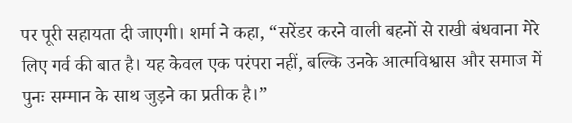पर पूरी सहायता दी जाएगी। शर्मा ने कहा, “सरेंडर करने वाली बहनों से राखी बंधवाना मेरे लिए गर्व की बात है। यह केवल एक परंपरा नहीं, बल्कि उनके आत्मविश्वास और समाज में पुनः सम्मान के साथ जुड़ने का प्रतीक है।”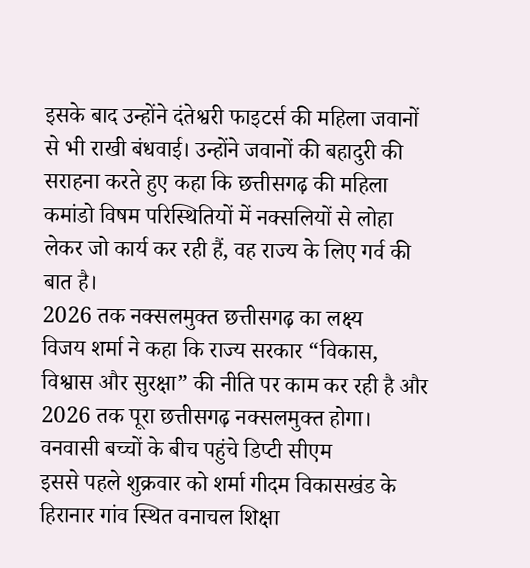इसके बाद उन्होंने दंतेश्वरी फाइटर्स की महिला जवानों से भी राखी बंधवाई। उन्होंने जवानों की बहादुरी की सराहना करते हुए कहा कि छत्तीसगढ़ की महिला कमांडो विषम परिस्थितियों में नक्सलियों से लोहा लेकर जो कार्य कर रही हैं, वह राज्य के लिए गर्व की बात है।
2026 तक नक्सलमुक्त छत्तीसगढ़ का लक्ष्य
विजय शर्मा ने कहा कि राज्य सरकार “विकास, विश्वास और सुरक्षा” की नीति पर काम कर रही है और 2026 तक पूरा छत्तीसगढ़ नक्सलमुक्त होगा।
वनवासी बच्चों के बीच पहुंचे डिप्टी सीएम
इससे पहले शुक्रवार को शर्मा गीदम विकासखंड के हिरानार गांव स्थित वनाचल शिक्षा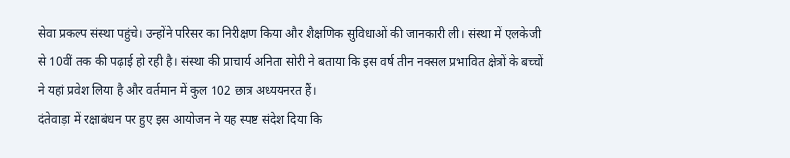सेवा प्रकल्प संस्था पहुंचे। उन्होंने परिसर का निरीक्षण किया और शैक्षणिक सुविधाओं की जानकारी ली। संस्था में एलकेजी से 10वीं तक की पढ़ाई हो रही है। संस्था की प्राचार्य अनिता सोरी ने बताया कि इस वर्ष तीन नक्सल प्रभावित क्षेत्रों के बच्चों ने यहां प्रवेश लिया है और वर्तमान में कुल 102 छात्र अध्ययनरत हैं।
दंतेवाड़ा में रक्षाबंधन पर हुए इस आयोजन ने यह स्पष्ट संदेश दिया कि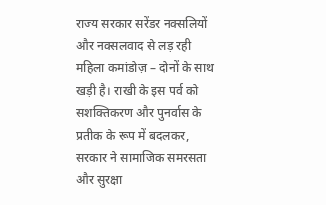राज्य सरकार सरेंडर नक्सलियों और नक्सलवाद से लड़ रही महिला कमांडोज़ – दोनों के साथ खड़ी है। राखी के इस पर्व को सशक्तिकरण और पुनर्वास के प्रतीक के रूप में बदलकर, सरकार ने सामाजिक समरसता और सुरक्षा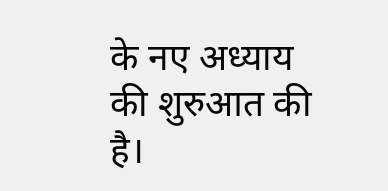के नए अध्याय की शुरुआत की है।